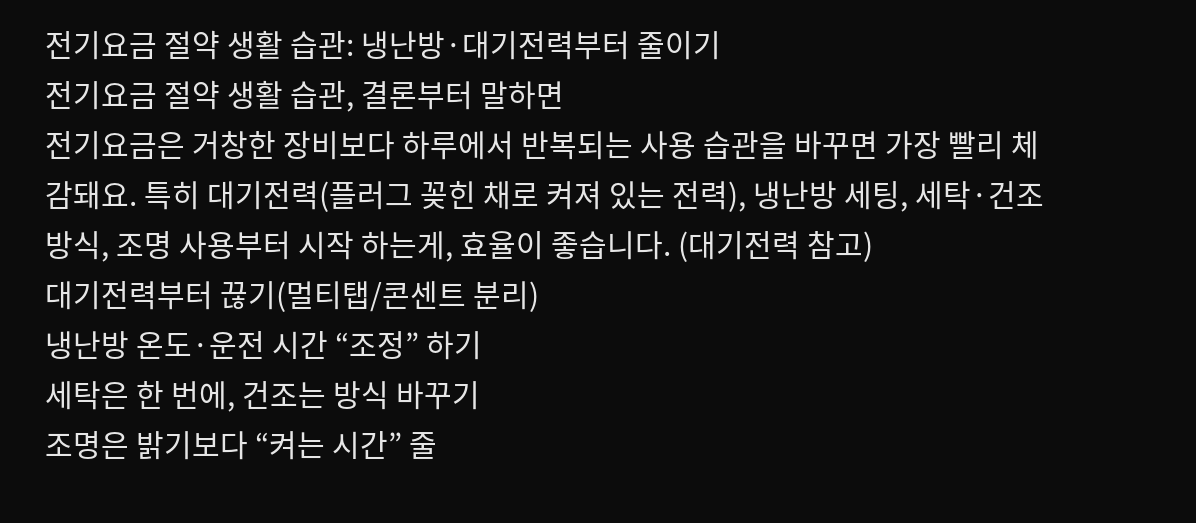전기요금 절약 생활 습관: 냉난방·대기전력부터 줄이기
전기요금 절약 생활 습관, 결론부터 말하면
전기요금은 거창한 장비보다 하루에서 반복되는 사용 습관을 바꾸면 가장 빨리 체감돼요. 특히 대기전력(플러그 꽂힌 채로 켜져 있는 전력), 냉난방 세팅, 세탁·건조 방식, 조명 사용부터 시작 하는게, 효율이 좋습니다. (대기전력 참고)
대기전력부터 끊기(멀티탭/콘센트 분리)
냉난방 온도·운전 시간 “조정” 하기
세탁은 한 번에, 건조는 방식 바꾸기
조명은 밝기보다 “켜는 시간” 줄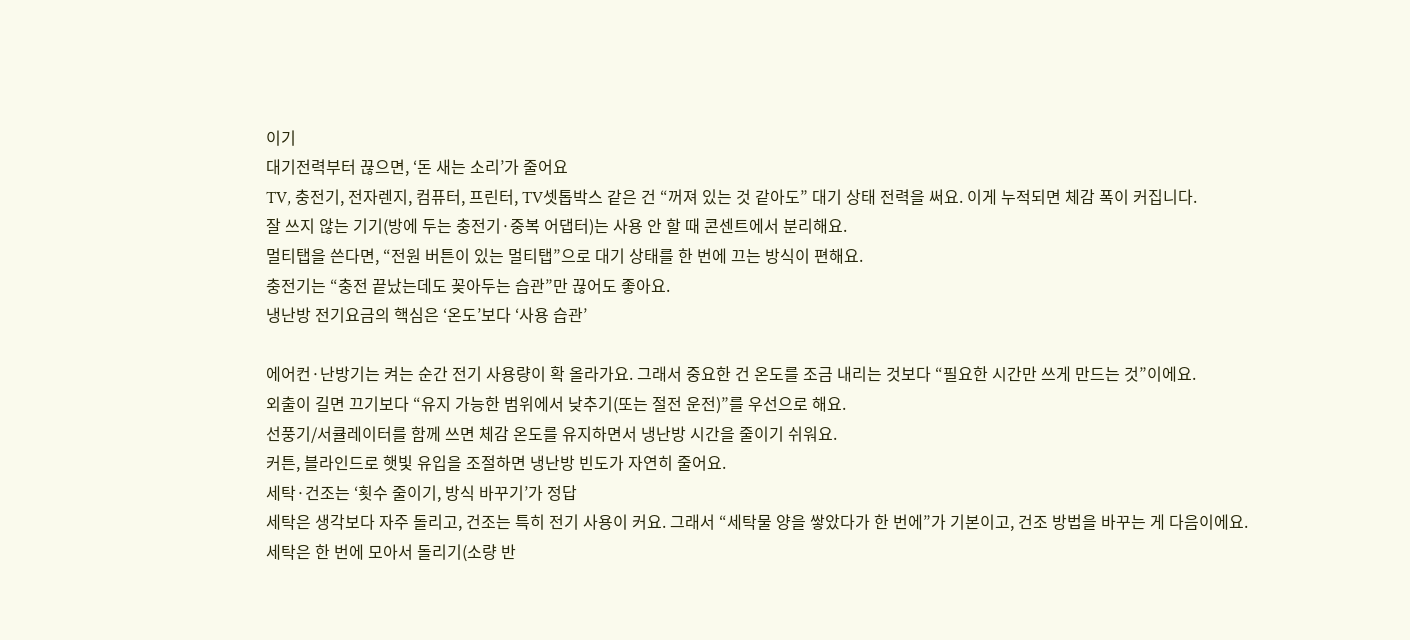이기
대기전력부터 끊으면, ‘돈 새는 소리’가 줄어요
TV, 충전기, 전자렌지, 컴퓨터, 프린터, TV셋톱박스 같은 건 “꺼져 있는 것 같아도” 대기 상태 전력을 써요. 이게 누적되면 체감 폭이 커집니다.
잘 쓰지 않는 기기(방에 두는 충전기·중복 어댑터)는 사용 안 할 때 콘센트에서 분리해요.
멀티탭을 쓴다면, “전원 버튼이 있는 멀티탭”으로 대기 상태를 한 번에 끄는 방식이 편해요.
충전기는 “충전 끝났는데도 꽂아두는 습관”만 끊어도 좋아요.
냉난방 전기요금의 핵심은 ‘온도’보다 ‘사용 습관’

에어컨·난방기는 켜는 순간 전기 사용량이 확 올라가요. 그래서 중요한 건 온도를 조금 내리는 것보다 “필요한 시간만 쓰게 만드는 것”이에요.
외출이 길면 끄기보다 “유지 가능한 범위에서 낮추기(또는 절전 운전)”를 우선으로 해요.
선풍기/서큘레이터를 함께 쓰면 체감 온도를 유지하면서 냉난방 시간을 줄이기 쉬워요.
커튼, 블라인드로 햇빛 유입을 조절하면 냉난방 빈도가 자연히 줄어요.
세탁·건조는 ‘횟수 줄이기, 방식 바꾸기’가 정답
세탁은 생각보다 자주 돌리고, 건조는 특히 전기 사용이 커요. 그래서 “세탁물 양을 쌓았다가 한 번에”가 기본이고, 건조 방법을 바꾸는 게 다음이에요.
세탁은 한 번에 모아서 돌리기(소량 반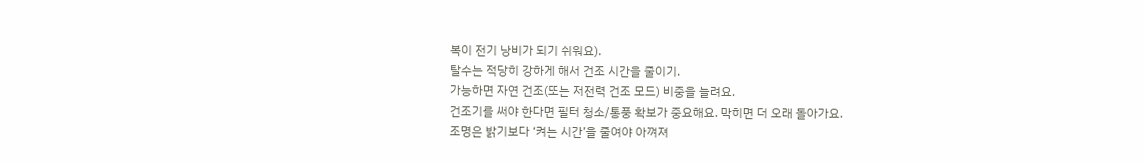복이 전기 낭비가 되기 쉬워요).
탈수는 적당히 강하게 해서 건조 시간을 줄이기.
가능하면 자연 건조(또는 저전력 건조 모드) 비중을 늘려요.
건조기를 써야 한다면 필터 청소/통풍 확보가 중요해요. 막히면 더 오래 돌아가요.
조명은 밝기보다 ‘켜는 시간’을 줄여야 아껴져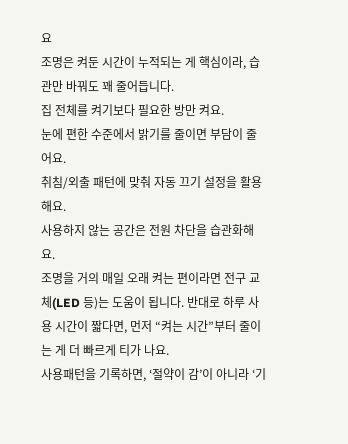요
조명은 켜둔 시간이 누적되는 게 핵심이라, 습관만 바꿔도 꽤 줄어듭니다.
집 전체를 켜기보다 필요한 방만 켜요.
눈에 편한 수준에서 밝기를 줄이면 부담이 줄어요.
취침/외출 패턴에 맞춰 자동 끄기 설정을 활용해요.
사용하지 않는 공간은 전원 차단을 습관화해요.
조명을 거의 매일 오래 켜는 편이라면 전구 교체(LED 등)는 도움이 됩니다. 반대로 하루 사용 시간이 짧다면, 먼저 “켜는 시간”부터 줄이는 게 더 빠르게 티가 나요.
사용패턴을 기록하면, ‘절약이 감’이 아니라 ‘기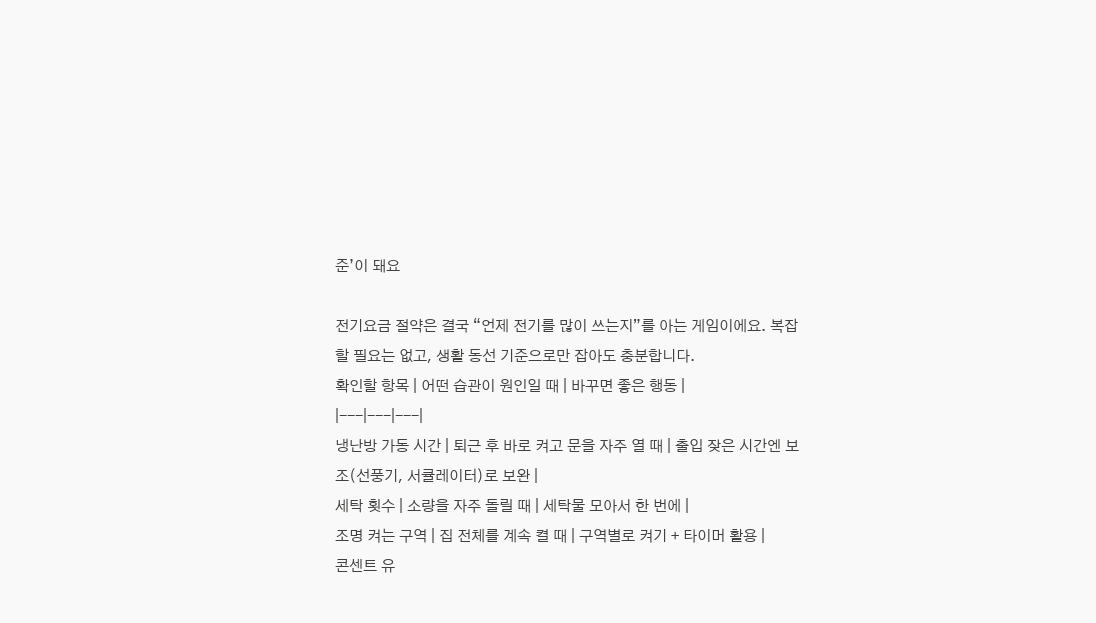준’이 돼요

전기요금 절약은 결국 “언제 전기를 많이 쓰는지”를 아는 게임이에요. 복잡할 필요는 없고, 생활 동선 기준으로만 잡아도 충분합니다.
확인할 항목 | 어떤 습관이 원인일 때 | 바꾸면 좋은 행동 |
|---|---|---|
냉난방 가동 시간 | 퇴근 후 바로 켜고 문을 자주 열 때 | 출입 잦은 시간엔 보조(선풍기, 서큘레이터)로 보완 |
세탁 횟수 | 소량을 자주 돌릴 때 | 세탁물 모아서 한 번에 |
조명 켜는 구역 | 집 전체를 계속 켤 때 | 구역별로 켜기 + 타이머 활용 |
콘센트 유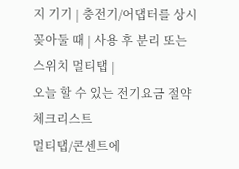지 기기 | 충전기/어댑터를 상시 꽂아둘 때 | 사용 후 분리 또는 스위치 멀티탭 |
오늘 할 수 있는 전기요금 절약 체크리스트
멀티탭/콘센트에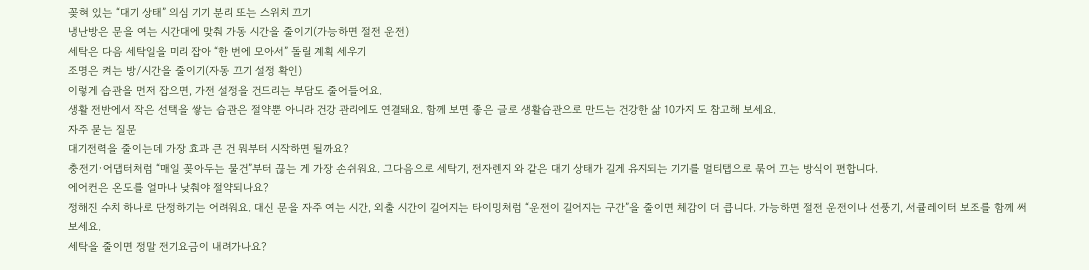꽂혀 있는 “대기 상태” 의심 기기 분리 또는 스위치 끄기
냉난방은 문을 여는 시간대에 맞춰 가동 시간을 줄이기(가능하면 절전 운전)
세탁은 다음 세탁일을 미리 잡아 “한 번에 모아서” 돌릴 계획 세우기
조명은 켜는 방/시간을 줄이기(자동 끄기 설정 확인)
이렇게 습관을 먼저 잡으면, 가전 설정을 건드리는 부담도 줄어들어요.
생활 전반에서 작은 선택을 쌓는 습관은 절약뿐 아니라 건강 관리에도 연결돼요. 함께 보면 좋은 글로 생활습관으로 만드는 건강한 삶 10가지 도 참고해 보세요.
자주 묻는 질문
대기전력을 줄이는데 가장 효과 큰 건 뭐부터 시작하면 될까요?
충전기·어댑터처럼 “매일 꽂아두는 물건”부터 끊는 게 가장 손쉬워요. 그다음으로 세탁기, 전자렌지 와 같은 대기 상태가 길게 유지되는 기기를 멀티탭으로 묶어 끄는 방식이 편합니다.
에어컨은 온도를 얼마나 낮춰야 절약되나요?
정해진 수치 하나로 단정하기는 어려워요. 대신 문을 자주 여는 시간, 외출 시간이 길어지는 타이밍처럼 “운전이 길어지는 구간”을 줄이면 체감이 더 큽니다. 가능하면 절전 운전이나 선풍기, 서큘레이터 보조를 함께 써보세요.
세탁을 줄이면 정말 전기요금이 내려가나요?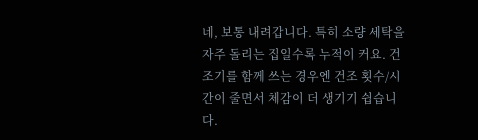네, 보통 내려갑니다. 특히 소량 세탁을 자주 돌리는 집일수록 누적이 커요. 건조기를 함께 쓰는 경우엔 건조 횟수/시간이 줄면서 체감이 더 생기기 쉽습니다.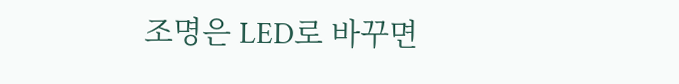조명은 LED로 바꾸면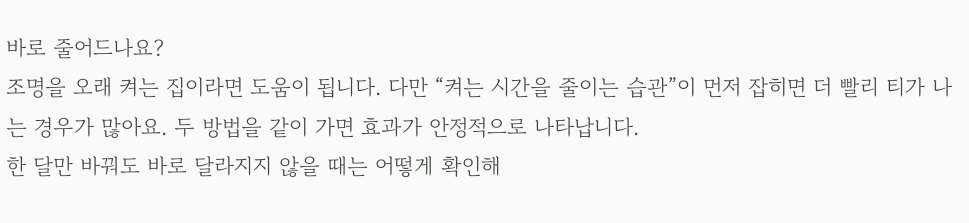바로 줄어드나요?
조명을 오래 켜는 집이라면 도움이 됩니다. 다만 “켜는 시간을 줄이는 습관”이 먼저 잡히면 더 빨리 티가 나는 경우가 많아요. 두 방법을 같이 가면 효과가 안정적으로 나타납니다.
한 달만 바꿔도 바로 달라지지 않을 때는 어떻게 확인해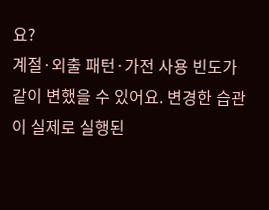요?
계절·외출 패턴·가전 사용 빈도가 같이 변했을 수 있어요. 변경한 습관이 실제로 실행된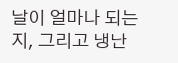날이 얼마나 되는지, 그리고 냉난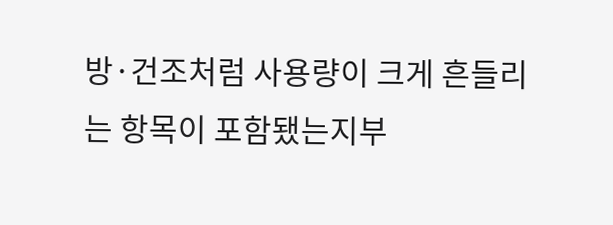방·건조처럼 사용량이 크게 흔들리는 항목이 포함됐는지부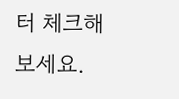터 체크해 보세요.